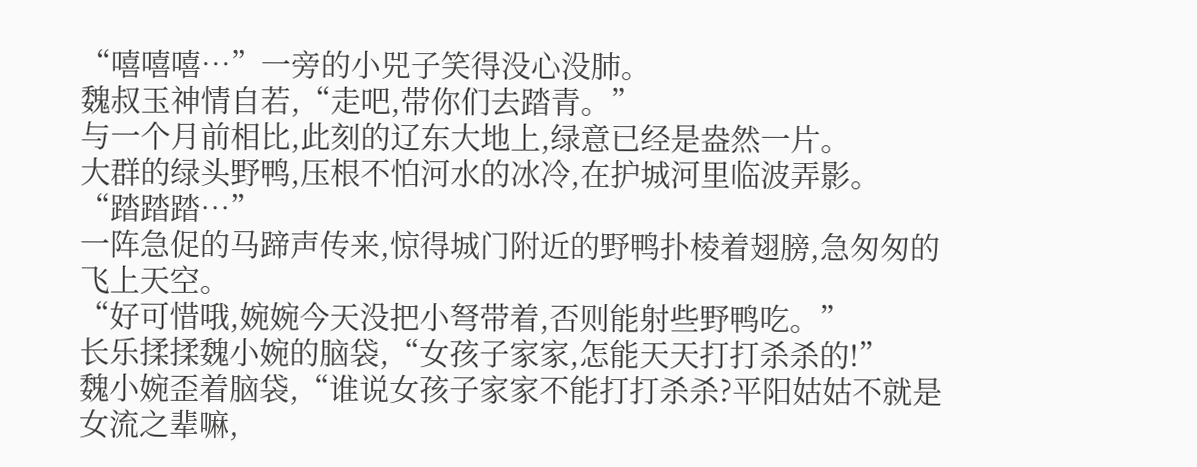“嘻嘻嘻…”一旁的小兕子笑得没心没肺。
魏叔玉神情自若,“走吧,带你们去踏青。”
与一个月前相比,此刻的辽东大地上,绿意已经是盎然一片。
大群的绿头野鸭,压根不怕河水的冰冷,在护城河里临波弄影。
“踏踏踏…”
一阵急促的马蹄声传来,惊得城门附近的野鸭扑棱着翅膀,急匆匆的飞上天空。
“好可惜哦,婉婉今天没把小弩带着,否则能射些野鸭吃。”
长乐揉揉魏小婉的脑袋,“女孩子家家,怎能天天打打杀杀的!”
魏小婉歪着脑袋,“谁说女孩子家家不能打打杀杀?平阳姑姑不就是女流之辈嘛,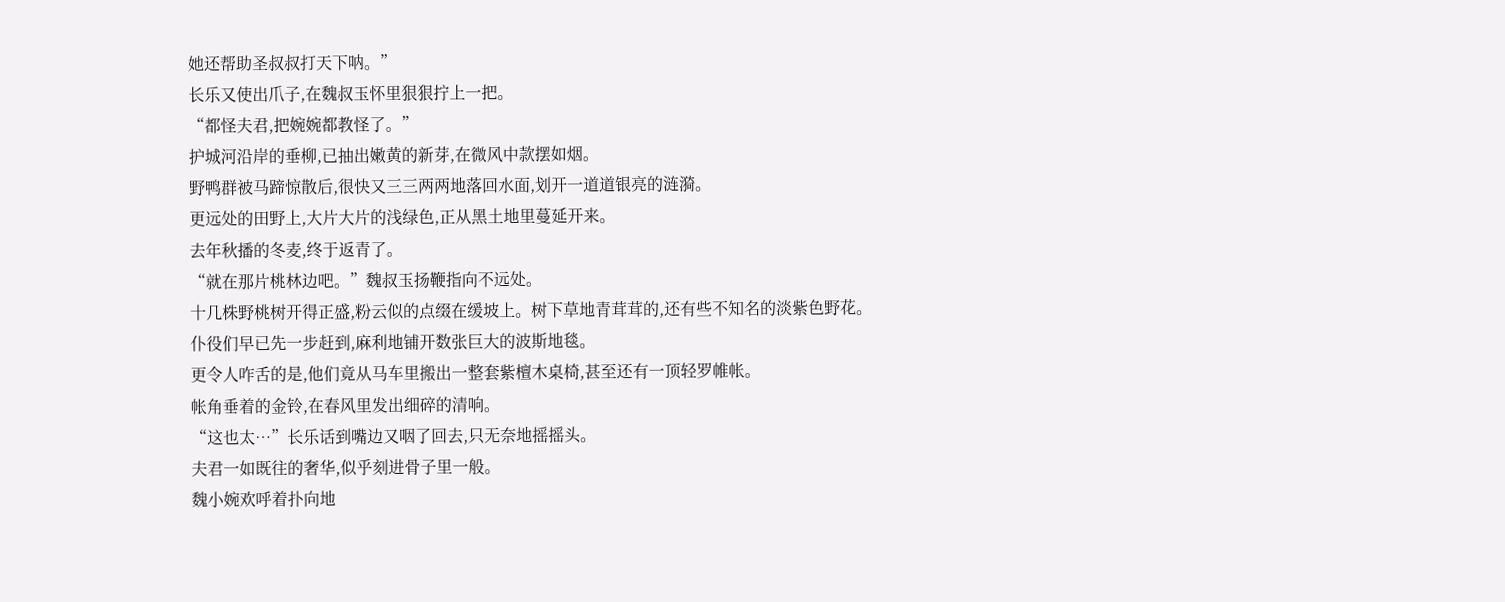她还帮助圣叔叔打天下呐。”
长乐又使出爪子,在魏叔玉怀里狠狠拧上一把。
“都怪夫君,把婉婉都教怪了。”
护城河沿岸的垂柳,已抽出嫩黄的新芽,在微风中款摆如烟。
野鸭群被马蹄惊散后,很快又三三两两地落回水面,划开一道道银亮的涟漪。
更远处的田野上,大片大片的浅绿色,正从黑土地里蔓延开来。
去年秋播的冬麦,终于返青了。
“就在那片桃林边吧。”魏叔玉扬鞭指向不远处。
十几株野桃树开得正盛,粉云似的点缀在缓坡上。树下草地青茸茸的,还有些不知名的淡紫色野花。
仆役们早已先一步赶到,麻利地铺开数张巨大的波斯地毯。
更令人咋舌的是,他们竟从马车里搬出一整套紫檀木桌椅,甚至还有一顶轻罗帷帐。
帐角垂着的金铃,在春风里发出细碎的清响。
“这也太…”长乐话到嘴边又咽了回去,只无奈地摇摇头。
夫君一如既往的奢华,似乎刻进骨子里一般。
魏小婉欢呼着扑向地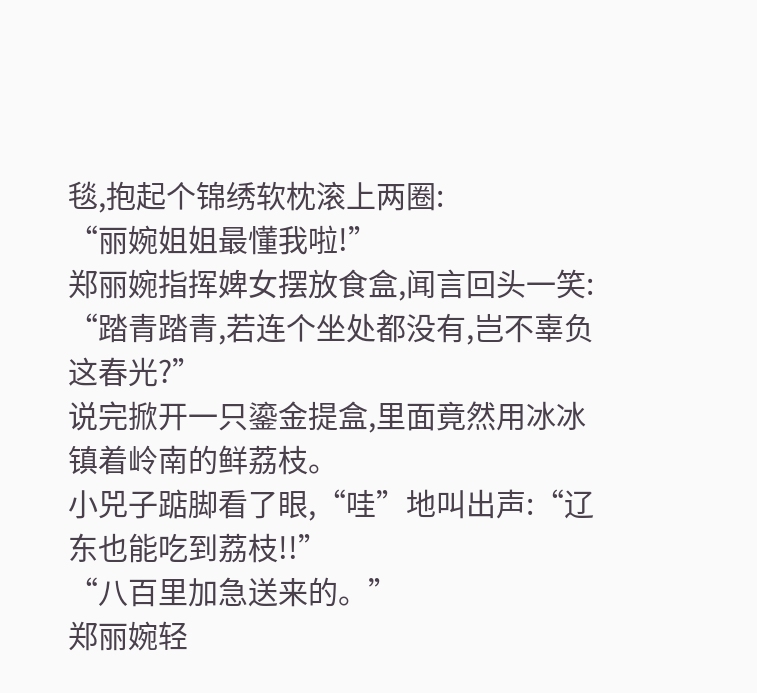毯,抱起个锦绣软枕滚上两圈:
“丽婉姐姐最懂我啦!”
郑丽婉指挥婢女摆放食盒,闻言回头一笑:
“踏青踏青,若连个坐处都没有,岂不辜负这春光?”
说完掀开一只鎏金提盒,里面竟然用冰冰镇着岭南的鲜荔枝。
小兕子踮脚看了眼,“哇”地叫出声:“辽东也能吃到荔枝!!”
“八百里加急送来的。”
郑丽婉轻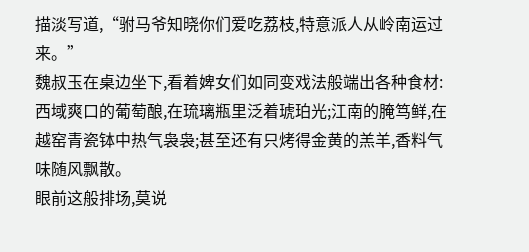描淡写道,“驸马爷知晓你们爱吃荔枝,特意派人从岭南运过来。”
魏叔玉在桌边坐下,看着婢女们如同变戏法般端出各种食材:
西域爽口的葡萄酿,在琉璃瓶里泛着琥珀光;江南的腌笃鲜,在越窑青瓷钵中热气袅袅;甚至还有只烤得金黄的羔羊,香料气味随风飘散。
眼前这般排场,莫说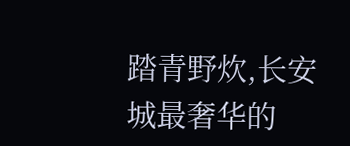踏青野炊,长安城最奢华的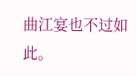曲江宴也不过如此。